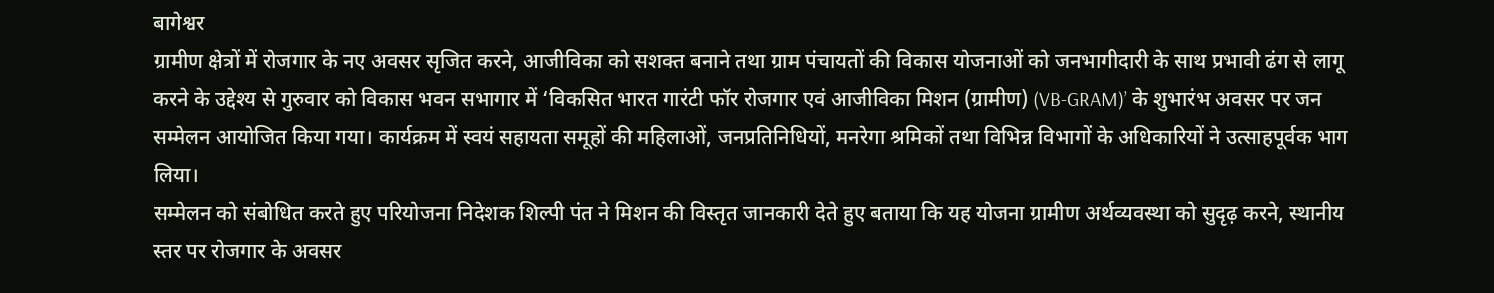बागेश्वर
ग्रामीण क्षेत्रों में रोजगार के नए अवसर सृजित करने, आजीविका को सशक्त बनाने तथा ग्राम पंचायतों की विकास योजनाओं को जनभागीदारी के साथ प्रभावी ढंग से लागू करने के उद्देश्य से गुरुवार को विकास भवन सभागार में ‘विकसित भारत गारंटी फॉर रोजगार एवं आजीविका मिशन (ग्रामीण) (VB-GRAM)’ के शुभारंभ अवसर पर जन सम्मेलन आयोजित किया गया। कार्यक्रम में स्वयं सहायता समूहों की महिलाओं, जनप्रतिनिधियों, मनरेगा श्रमिकों तथा विभिन्न विभागों के अधिकारियों ने उत्साहपूर्वक भाग लिया।
सम्मेलन को संबोधित करते हुए परियोजना निदेशक शिल्पी पंत ने मिशन की विस्तृत जानकारी देते हुए बताया कि यह योजना ग्रामीण अर्थव्यवस्था को सुदृढ़ करने, स्थानीय स्तर पर रोजगार के अवसर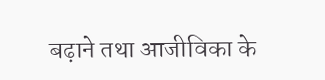बढ़ाने तथा आजीविका के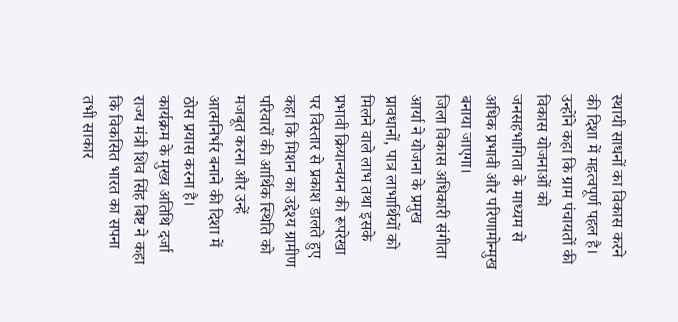स्थायी साधनों का विकास करने की दिशा में महत्वपूर्ण पहल है। उन्होंने कहा कि ग्राम पंचायतों की विकास योजनाओं को जनसहभागिता के माध्यम से अधिक प्रभावी और परिणामोन्मुख बनाया जाएगा।
जिला विकास अधिकारी संगीता आर्या ने योजना के प्रमुख प्रावधानों, पात्र लाभार्थियों को मिलने वाले लाभ तथा इसके प्रभावी क्रियान्वयन की रूपरेखा पर विस्तार से प्रकाश डालते हुए कहा कि मिशन का उद्देश्य ग्रामीण परिवारों की आर्थिक स्थिति को मजबूत करना और उन्हें आत्मनिर्भर बनाने की दिशा में ठोस प्रयास करना है।
कार्यक्रम के मुख्य अतिथि दर्जा राज्य मंत्री शिव सिंह बिष्ट ने कहा कि विकसित भारत का सपना तभी साकार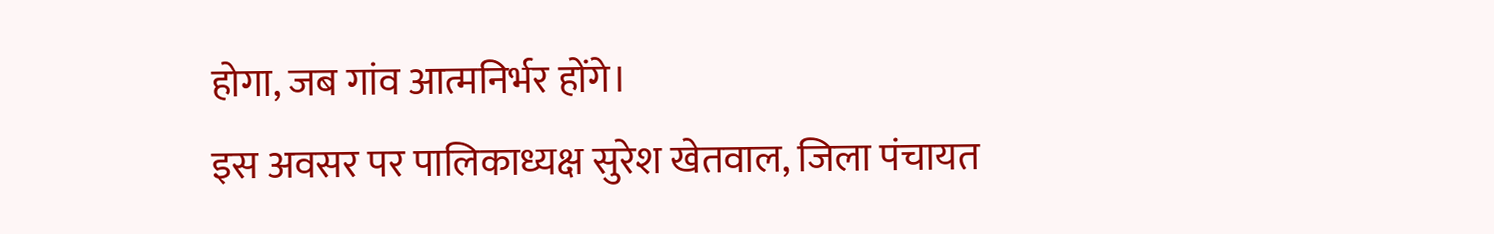होगा, जब गांव आत्मनिर्भर होंगे।
इस अवसर पर पालिकाध्यक्ष सुरेश खेतवाल, जिला पंचायत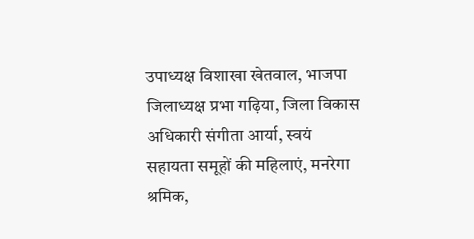उपाध्यक्ष विशाखा खेतवाल, भाजपा जिलाध्यक्ष प्रभा गढ़िया, जिला विकास अधिकारी संगीता आर्या, स्वयं सहायता समूहों की महिलाएं, मनरेगा श्रमिक,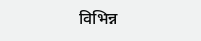विभिन्न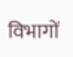विभागों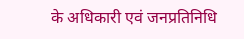के अधिकारी एवं जनप्रतिनिधि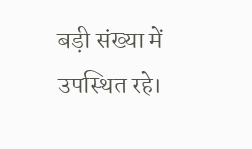बड़ी संख्या में उपस्थित रहे।